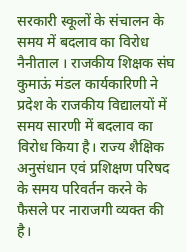सरकारी स्कूलों के संचालन के समय में बदलाव का विरोध
नैनीताल । राजकीय शिक्षक संघ कुमाऊं मंडल कार्यकारिणी ने प्रदेश के राजकीय विद्यालयों में समय सारणी में बदलाव का विरोध किया है। राज्य शैक्षिक अनुसंधान एवं प्रशिक्षण परिषद के समय परिवर्तन करने के फैसले पर नाराजगी व्यक्त की है।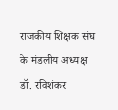राजकीय शिक्षक संघ के मंडलीय अध्यक्ष डॉ. रविशंकर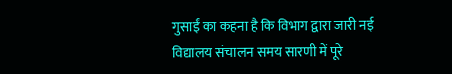गुसाईं का कहना है कि विभाग द्वारा जारी नई विद्यालय संचालन समय सारणी में पूरे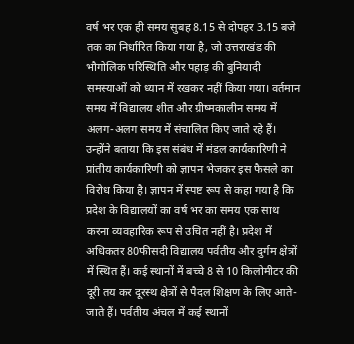वर्ष भर एक ही समय सुबह 8.15 से दोपहर 3.15 बजे तक का निर्धारित किया गया है, जो उत्तराखंड की भौगोलिक परिस्थिति और पहाड़ की बुनियादी समस्याओं को ध्यान में रखकर नहीं किया गया। वर्तमान समय में विद्यालय शीत और ग्रीष्मकालीन समय में अलग-अलग समय में संचालित किए जाते रहे हैं। उन्होंने बताया कि इस संबंध में मंडल कार्यकारिणी ने प्रांतीय कार्यकारिणी को ज्ञापन भेजकर इस फैसले का विरोध किया है। ज्ञापन में स्पष्ट रूप से कहा गया है कि प्रदेश के विद्यालयों का वर्ष भर का समय एक साथ करना व्यवहारिक रूप से उचित नहीं है। प्रदेश में अधिकतर 80फीसदी विद्यालय पर्वतीय और दुर्गम क्षेत्रों में स्थित हैं। कई स्थानों में बच्चे 8 से 10 किलोमीटर की दूरी तय कर दूरस्थ क्षेत्रों से पैदल शिक्षण के लिए आते-जाते हैं। पर्वतीय अंचल में कई स्थानों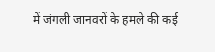में जंगली जानवरों के हमले की कई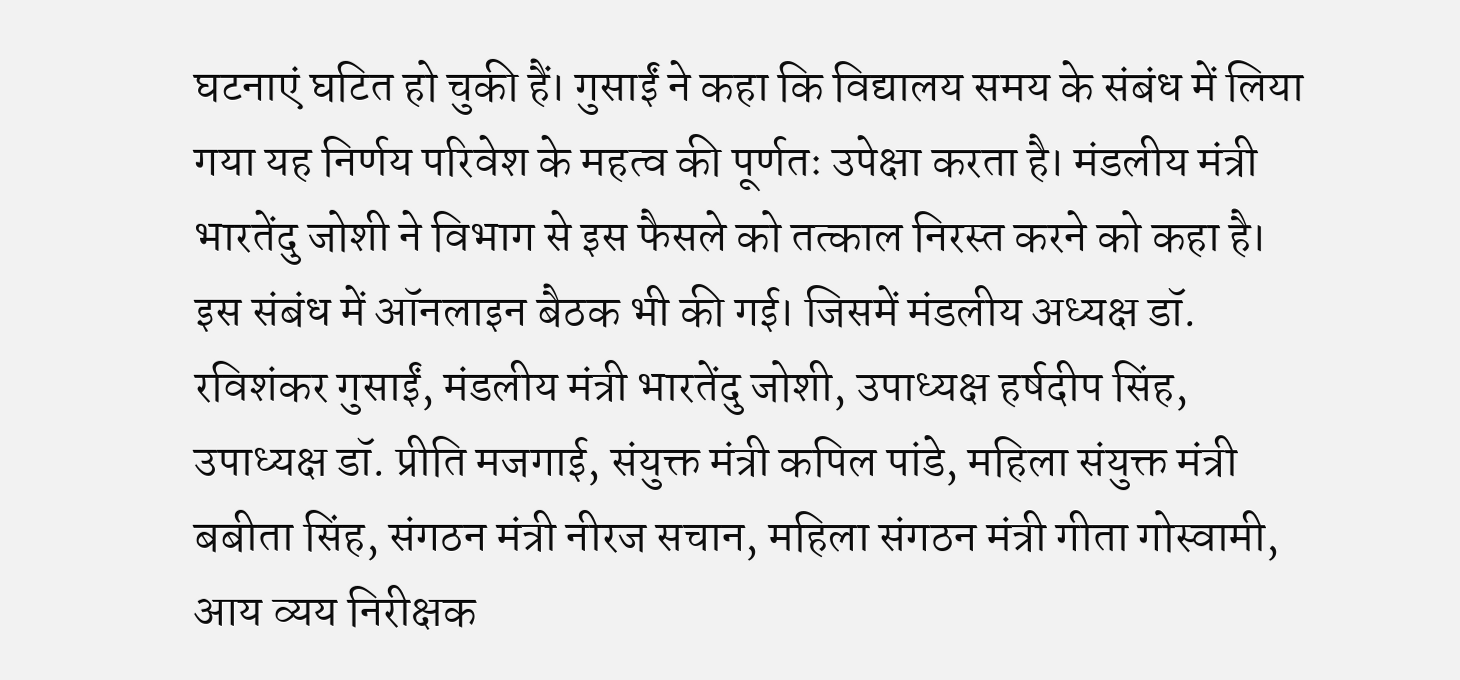घटनाएं घटित हो चुकी हैं। गुसाईं ने कहा कि विद्यालय समय के संबंध में लिया गया यह निर्णय परिवेश के महत्व की पूर्णतः उपेक्षा करता है। मंडलीय मंत्री भारतेंदु जोशी ने विभाग से इस फैसले को तत्काल निरस्त करने को कहा है। इस संबंध में ऑनलाइन बैठक भी की गई। जिसमें मंडलीय अध्यक्ष डॉ. रविशंकर गुसाईं, मंडलीय मंत्री भारतेंदु जोशी, उपाध्यक्ष हर्षदीप सिंह, उपाध्यक्ष डॉ. प्रीति मजगाई, संयुक्त मंत्री कपिल पांडे, महिला संयुक्त मंत्री बबीता सिंह, संगठन मंत्री नीरज सचान, महिला संगठन मंत्री गीता गोस्वामी, आय व्यय निरीक्षक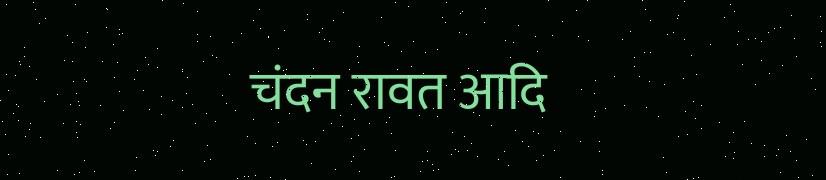चंदन रावत आदि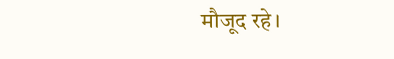मौजूद रहे।